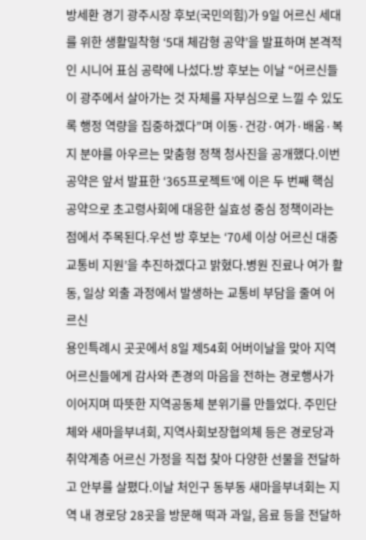방세환 경기 광주시장 후보(국민의힘)가 9일 어르신 세대를 위한 생활밀착형 ‘5대 체감형 공약’을 발표하며 본격적인 시니어 표심 공략에 나섰다.방 후보는 이날 “어르신들이 광주에서 살아가는 것 자체를 자부심으로 느낄 수 있도록 행정 역량을 집중하겠다”며 이동·건강·여가·배움·복지 분야를 아우르는 맞춤형 정책 청사진을 공개했다.이번 공약은 앞서 발표한 ‘365프로젝트’에 이은 두 번째 핵심 공약으로 초고령사회에 대응한 실효성 중심 정책이라는 점에서 주목된다.우선 방 후보는 ‘70세 이상 어르신 대중교통비 지원’을 추진하겠다고 밝혔다.병원 진료나 여가 활동, 일상 외출 과정에서 발생하는 교통비 부담을 줄여 어르신
용인특례시 곳곳에서 8일 제54회 어버이날을 맞아 지역 어르신들에게 감사와 존경의 마음을 전하는 경로행사가 이어지며 따뜻한 지역공동체 분위기를 만들었다. 주민단체와 새마을부녀회, 지역사회보장협의체 등은 경로당과 취약계층 어르신 가정을 직접 찾아 다양한 선물을 전달하고 안부를 살폈다.이날 처인구 동부동 새마을부녀회는 지역 내 경로당 28곳을 방문해 떡과 과일, 음료 등을 전달하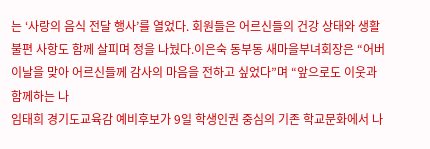는 ‘사랑의 음식 전달 행사’를 열었다. 회원들은 어르신들의 건강 상태와 생활 불편 사항도 함께 살피며 정을 나눴다.이은숙 동부동 새마을부녀회장은 “어버이날을 맞아 어르신들께 감사의 마음을 전하고 싶었다”며 “앞으로도 이웃과 함께하는 나
임태희 경기도교육감 예비후보가 9일 학생인권 중심의 기존 학교문화에서 나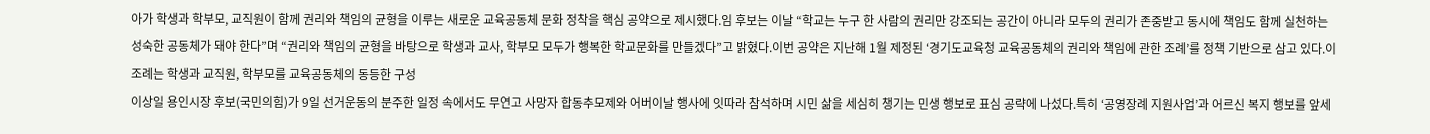아가 학생과 학부모, 교직원이 함께 권리와 책임의 균형을 이루는 새로운 교육공동체 문화 정착을 핵심 공약으로 제시했다.임 후보는 이날 “학교는 누구 한 사람의 권리만 강조되는 공간이 아니라 모두의 권리가 존중받고 동시에 책임도 함께 실천하는 성숙한 공동체가 돼야 한다”며 “권리와 책임의 균형을 바탕으로 학생과 교사, 학부모 모두가 행복한 학교문화를 만들겠다”고 밝혔다.이번 공약은 지난해 1월 제정된 ‘경기도교육청 교육공동체의 권리와 책임에 관한 조례’를 정책 기반으로 삼고 있다.이 조례는 학생과 교직원, 학부모를 교육공동체의 동등한 구성
이상일 용인시장 후보(국민의힘)가 9일 선거운동의 분주한 일정 속에서도 무연고 사망자 합동추모제와 어버이날 행사에 잇따라 참석하며 시민 삶을 세심히 챙기는 민생 행보로 표심 공략에 나섰다.특히 ‘공영장례 지원사업’과 어르신 복지 행보를 앞세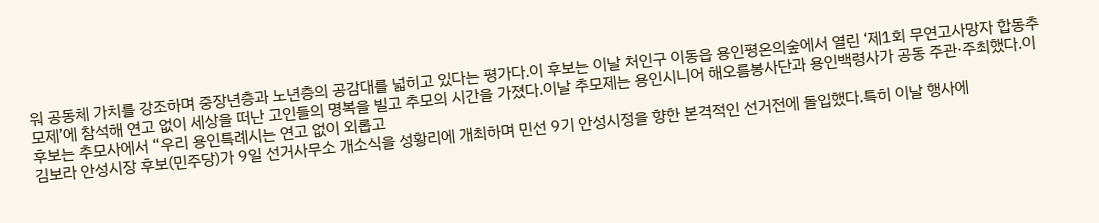워 공동체 가치를 강조하며 중장년층과 노년층의 공감대를 넓히고 있다는 평가다.이 후보는 이날 처인구 이동읍 용인평온의숲에서 열린 ‘제1회 무연고사망자 합동추모제’에 참석해 연고 없이 세상을 떠난 고인들의 명복을 빌고 추모의 시간을 가졌다.이날 추모제는 용인시니어 해오름봉사단과 용인백령사가 공동 주관·주최했다.이 후보는 추모사에서 “우리 용인특례시는 연고 없이 외롭고
김보라 안성시장 후보(민주당)가 9일 선거사무소 개소식을 성황리에 개최하며 민선 9기 안성시정을 향한 본격적인 선거전에 돌입했다.특히 이날 행사에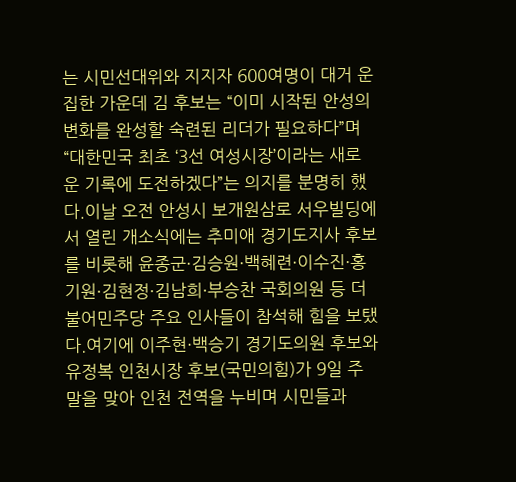는 시민선대위와 지지자 600여명이 대거 운집한 가운데 김 후보는 “이미 시작된 안성의 변화를 완성할 숙련된 리더가 필요하다”며 “대한민국 최초 ‘3선 여성시장’이라는 새로운 기록에 도전하겠다”는 의지를 분명히 했다.이날 오전 안성시 보개원삼로 서우빌딩에서 열린 개소식에는 추미애 경기도지사 후보를 비롯해 윤종군·김승원·백혜련·이수진·홍기원·김현정·김남희·부승찬 국회의원 등 더불어민주당 주요 인사들이 참석해 힘을 보탰다.여기에 이주현·백승기 경기도의원 후보와
유정복 인천시장 후보(국민의힘)가 9일 주말을 맞아 인천 전역을 누비며 시민들과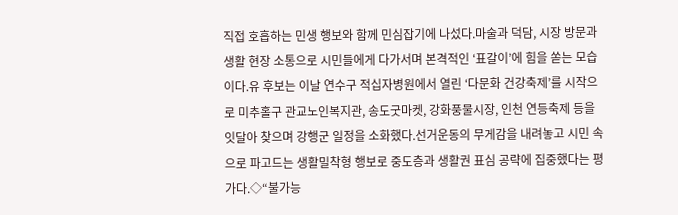직접 호흡하는 민생 행보와 함께 민심잡기에 나섰다.마술과 덕담, 시장 방문과 생활 현장 소통으로 시민들에게 다가서며 본격적인 ‘표갈이’에 힘을 쏟는 모습이다.유 후보는 이날 연수구 적십자병원에서 열린 ‘다문화 건강축제’를 시작으로 미추홀구 관교노인복지관, 송도굿마켓, 강화풍물시장, 인천 연등축제 등을 잇달아 찾으며 강행군 일정을 소화했다.선거운동의 무게감을 내려놓고 시민 속으로 파고드는 생활밀착형 행보로 중도층과 생활권 표심 공략에 집중했다는 평가다.◇“불가능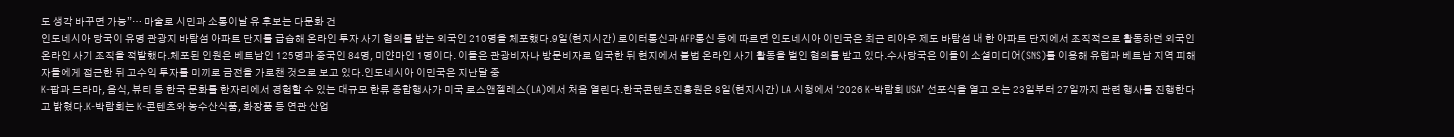도 생각 바꾸면 가능”… 마술로 시민과 소통이날 유 후보는 다문화 건
인도네시아 당국이 유명 관광지 바탐섬 아파트 단지를 급습해 온라인 투자 사기 혐의를 받는 외국인 210명을 체포했다.9일(현지시간) 로이터통신과 AFP통신 등에 따르면 인도네시아 이민국은 최근 리아우 제도 바탐섬 내 한 아파트 단지에서 조직적으로 활동하던 외국인 온라인 사기 조직을 적발했다.체포된 인원은 베트남인 125명과 중국인 84명, 미얀마인 1명이다. 이들은 관광비자나 방문비자로 입국한 뒤 현지에서 불법 온라인 사기 활동을 벌인 혐의를 받고 있다.수사당국은 이들이 소셜미디어(SNS)를 이용해 유럽과 베트남 지역 피해자들에게 접근한 뒤 고수익 투자를 미끼로 금전을 가로챈 것으로 보고 있다.인도네시아 이민국은 지난달 중
K-팝과 드라마, 음식, 뷰티 등 한국 문화를 한자리에서 경험할 수 있는 대규모 한류 종합행사가 미국 로스앤젤레스(LA)에서 처음 열린다.한국콘텐츠진흥원은 8일(현지시간) LA 시청에서 ‘2026 K-박람회 USA’ 선포식을 열고 오는 23일부터 27일까지 관련 행사를 진행한다고 밝혔다.K-박람회는 K-콘텐츠와 농수산식품, 화장품 등 연관 산업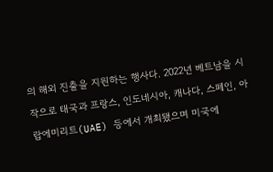의 해외 진출을 지원하는 행사다. 2022년 베트남을 시작으로 태국과 프랑스, 인도네시아, 캐나다, 스페인, 아랍에미리트(UAE) 등에서 개최됐으며 미국에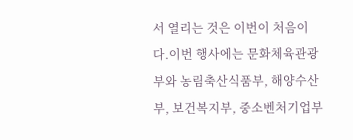서 열리는 것은 이번이 처음이다.이번 행사에는 문화체육관광부와 농림축산식품부, 해양수산부, 보건복지부, 중소벤처기업부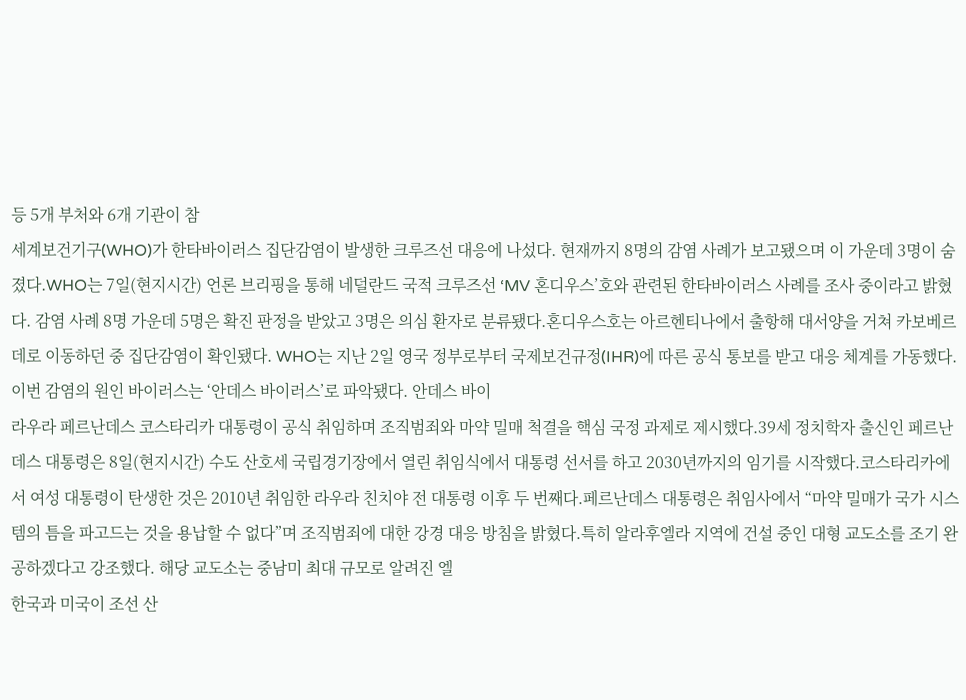등 5개 부처와 6개 기관이 참
세계보건기구(WHO)가 한타바이러스 집단감염이 발생한 크루즈선 대응에 나섰다. 현재까지 8명의 감염 사례가 보고됐으며 이 가운데 3명이 숨졌다.WHO는 7일(현지시간) 언론 브리핑을 통해 네덜란드 국적 크루즈선 ‘MV 혼디우스’호와 관련된 한타바이러스 사례를 조사 중이라고 밝혔다. 감염 사례 8명 가운데 5명은 확진 판정을 받았고 3명은 의심 환자로 분류됐다.혼디우스호는 아르헨티나에서 출항해 대서양을 거쳐 카보베르데로 이동하던 중 집단감염이 확인됐다. WHO는 지난 2일 영국 정부로부터 국제보건규정(IHR)에 따른 공식 통보를 받고 대응 체계를 가동했다.이번 감염의 원인 바이러스는 ‘안데스 바이러스’로 파악됐다. 안데스 바이
라우라 페르난데스 코스타리카 대통령이 공식 취임하며 조직범죄와 마약 밀매 척결을 핵심 국정 과제로 제시했다.39세 정치학자 출신인 페르난데스 대통령은 8일(현지시간) 수도 산호세 국립경기장에서 열린 취임식에서 대통령 선서를 하고 2030년까지의 임기를 시작했다.코스타리카에서 여성 대통령이 탄생한 것은 2010년 취임한 라우라 친치야 전 대통령 이후 두 번째다.페르난데스 대통령은 취임사에서 “마약 밀매가 국가 시스템의 틈을 파고드는 것을 용납할 수 없다”며 조직범죄에 대한 강경 대응 방침을 밝혔다.특히 알라후엘라 지역에 건설 중인 대형 교도소를 조기 완공하겠다고 강조했다. 해당 교도소는 중남미 최대 규모로 알려진 엘
한국과 미국이 조선 산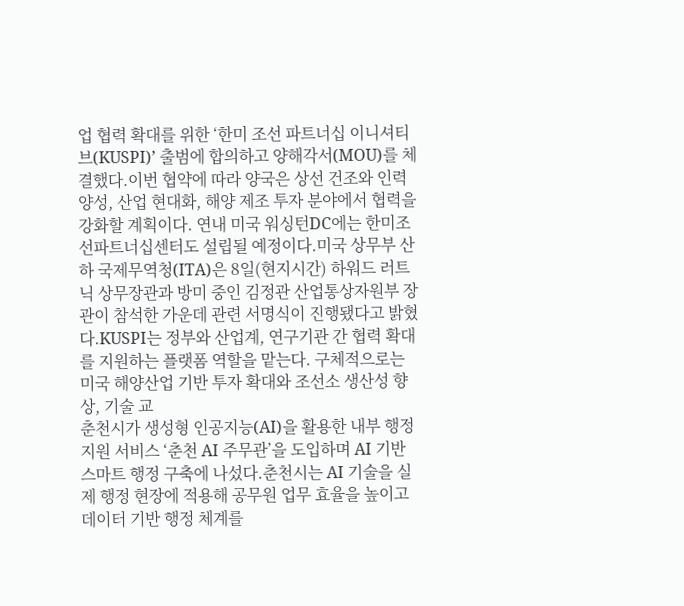업 협력 확대를 위한 ‘한미 조선 파트너십 이니셔티브(KUSPI)’ 출범에 합의하고 양해각서(MOU)를 체결했다.이번 협약에 따라 양국은 상선 건조와 인력 양성, 산업 현대화, 해양 제조 투자 분야에서 협력을 강화할 계획이다. 연내 미국 워싱턴DC에는 한미조선파트너십센터도 설립될 예정이다.미국 상무부 산하 국제무역청(ITA)은 8일(현지시간) 하워드 러트닉 상무장관과 방미 중인 김정관 산업통상자원부 장관이 참석한 가운데 관련 서명식이 진행됐다고 밝혔다.KUSPI는 정부와 산업계, 연구기관 간 협력 확대를 지원하는 플랫폼 역할을 맡는다. 구체적으로는 미국 해양산업 기반 투자 확대와 조선소 생산성 향상, 기술 교
춘천시가 생성형 인공지능(AI)을 활용한 내부 행정지원 서비스 ‘춘천 AI 주무관’을 도입하며 AI 기반 스마트 행정 구축에 나섰다.춘천시는 AI 기술을 실제 행정 현장에 적용해 공무원 업무 효율을 높이고 데이터 기반 행정 체계를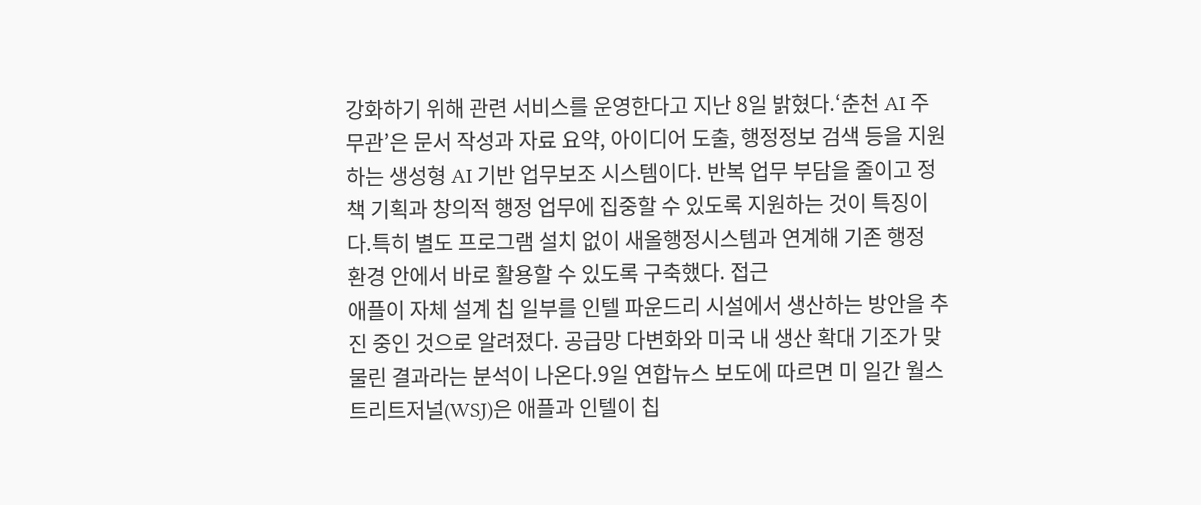강화하기 위해 관련 서비스를 운영한다고 지난 8일 밝혔다.‘춘천 AI 주무관’은 문서 작성과 자료 요약, 아이디어 도출, 행정정보 검색 등을 지원하는 생성형 AI 기반 업무보조 시스템이다. 반복 업무 부담을 줄이고 정책 기획과 창의적 행정 업무에 집중할 수 있도록 지원하는 것이 특징이다.특히 별도 프로그램 설치 없이 새올행정시스템과 연계해 기존 행정 환경 안에서 바로 활용할 수 있도록 구축했다. 접근
애플이 자체 설계 칩 일부를 인텔 파운드리 시설에서 생산하는 방안을 추진 중인 것으로 알려졌다. 공급망 다변화와 미국 내 생산 확대 기조가 맞물린 결과라는 분석이 나온다.9일 연합뉴스 보도에 따르면 미 일간 월스트리트저널(WSJ)은 애플과 인텔이 칩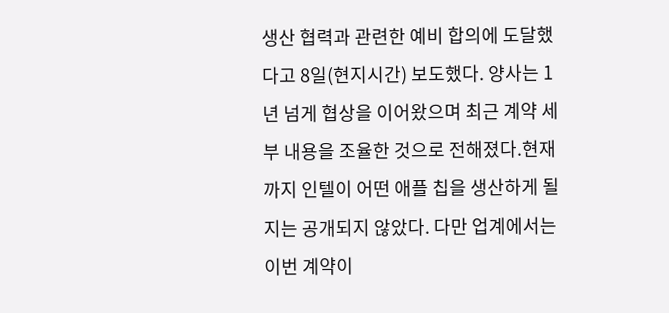생산 협력과 관련한 예비 합의에 도달했다고 8일(현지시간) 보도했다. 양사는 1년 넘게 협상을 이어왔으며 최근 계약 세부 내용을 조율한 것으로 전해졌다.현재까지 인텔이 어떤 애플 칩을 생산하게 될지는 공개되지 않았다. 다만 업계에서는 이번 계약이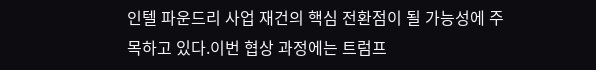인텔 파운드리 사업 재건의 핵심 전환점이 될 가능성에 주목하고 있다.이번 협상 과정에는 트럼프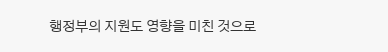행정부의 지원도 영향을 미친 것으로